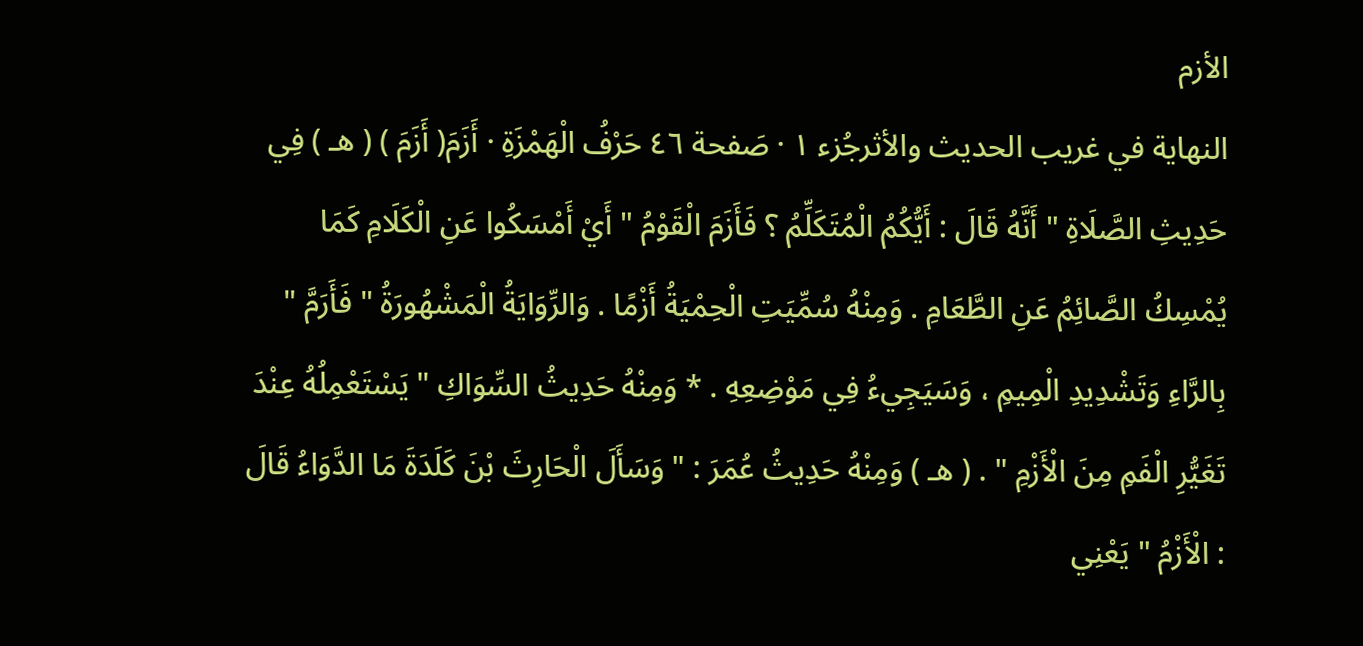الأزم
النهاية في غريب الحديث والأثرجُزء ١ · صَفحة ٤٦ حَرْفُ الْهَمْزَةِ · أَزَمَ( أَزَمَ ) ( هـ ) فِي حَدِيثِ الصَّلَاةِ " أَنَّهُ قَالَ : أَيُّكُمُ الْمُتَكَلِّمُ ؟ فَأَزَمَ الْقَوْمُ " أَيْ أَمْسَكُوا عَنِ الْكَلَامِ كَمَا يُمْسِكُ الصَّائِمُ عَنِ الطَّعَامِ . وَمِنْهُ سُمِّيَتِ الْحِمْيَةُ أَزْمًا . وَالرِّوَايَةُ الْمَشْهُورَةُ " فَأَرَمَّ " بِالرَّاءِ وَتَشْدِيدِ الْمِيمِ ، وَسَيَجِيءُ فِي مَوْضِعِهِ . * وَمِنْهُ حَدِيثُ السِّوَاكِ " يَسْتَعْمِلُهُ عِنْدَ تَغَيُّرِ الْفَمِ مِنَ الْأَزْمِ " . ( هـ ) وَمِنْهُ حَدِيثُ عُمَرَ : " وَسَأَلَ الْحَارِثَ بْنَ كَلَدَةَ مَا الدَّوَاءُ قَالَ : الْأَزْمُ " يَعْنِي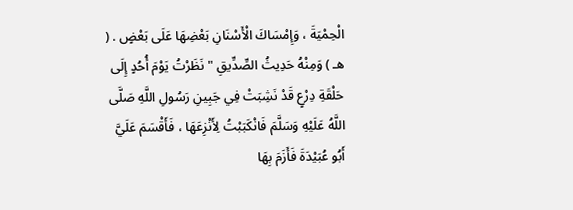الْحِمْيَةَ ، وَإِمْسَاكَ الْأَسْنَانِ بَعْضِهَا عَلَى بَعْضٍ . ( هـ ) وَمِنْهُ حَدِيثُ الصِّدِّيقِ " نَظَرْتُ يَوْمَ أُحُدٍ إِلَى حَلْقَةِ دِرْعٍ قَدْ نَشِبَتْ فِي جَبِينِ رَسُولِ اللَّهِ صَلَّى اللَّهُ عَلَيْهِ وَسَلَّمَ فَانْكَبَبْتُ لِأَنْزِعَهَا ، فَأَقْسَمَ عَلَيَّ أَبُو عُبَيْدَةَ فَأَزَمَ بِهَا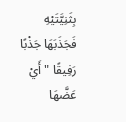بِثَنِيَّتَيْهِ فَجَذَبَهَا جَذْبًا رَفِيقًا " أَيْ عَضَّهَا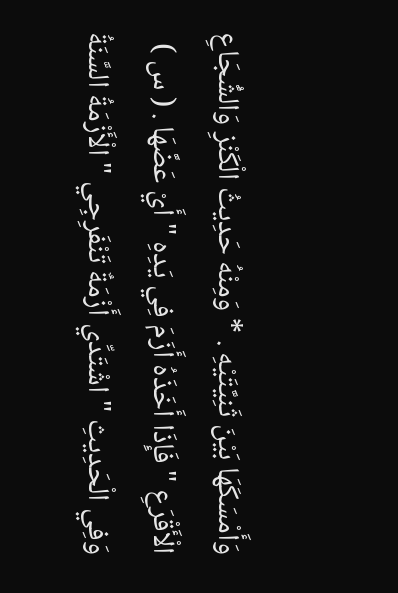وَأَمْسَكَهَا بَيْنَ ثَنِيَّتَيْهِ . * وَمِنْهُ حَدِيثُ الْكَنْزِ وَالشُّجَاعِ الْأَقْرَعِ " فَإِذَا أَخَذَهُ أَزَمَ فِي يَدِهِ " أَيْ عَضَّهَا . ( س ) وَفِي الْحَدِيثِ " اشْتَدِّي أَزْمَةٌ تَنْفَرِجِي " الْأَزْمَةُ السَّنَةُ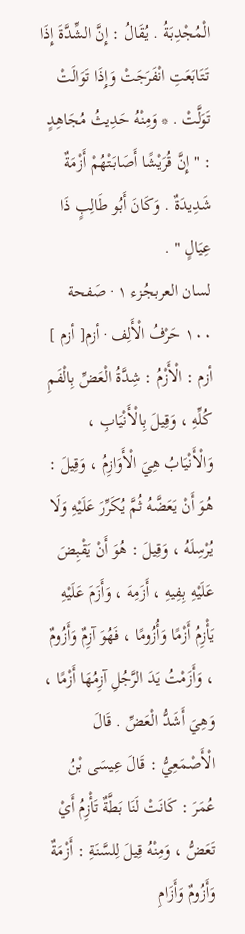الْمُجْدِبَةُ . يُقَالُ : إِنَّ الشِّدَّةَ إِذَا تَتَابَعَتِ انْفَرَجَتْ وَإِذَا تَوَالَتْ تَوَلَّتْ . * وَمِنْهُ حَدِيثُ مُجَاهِدٍ : " إِنَّ قُرَيْشًا أَصَابَتْهُمْ أَزْمَةٌ شَدِيدَةٌ . وَكَانَ أَبُو طَالِبٍ ذَا عِيَالٍ " .
لسان العربجُزء ١ · صَفحة ١٠٠ حَرْفُ الْأَلِف · أزم[ أزم ] أزم : الْأَزْمُ : شِدَّةُ الْعَضِّ بِالْفَمِ كُلِّهِ ، وَقِيلَ بِالْأَنْيَابِ ، وَالْأَنْيَابُ هِيَ الْأَوَازِمُ ، وَقِيلَ : هُوَ أَنْ يَعَضَّهُ ثُمَّ يُكَرِّرَ عَلَيْهِ وَلَا يُرْسِلَهُ ، وَقِيلَ : هُوَ أَنْ يَقْبِضَ عَلَيْهِ بِفِيهِ ، أَزَمِهَ ، وَأَزَمَ عَلَيْهِ يَأْزِمُ أَزْمًا وَأُزُومًا ، فَهُوَ آزِمٌ وَأَزُومٌ ، وَأَزَمْتُ يَدَ الرَّجُلِ آزِمُهَا أَزْمًا ، وَهِيَ أَشَدُّ الْعَضِّ . قَالَ الْأَصْمَعِيُّ : قَالَ عِيسَى بْنُ عُمَرَ : كَانَتْ لَنَا بَطَّةٌ تَأْزِمُ أَيْ تَعَضُّ ، وَمِنْهُ قِيلَ لِلسَّنَةِ : أَزْمَةٌ وَأَزُومٌ وَأَزَامِ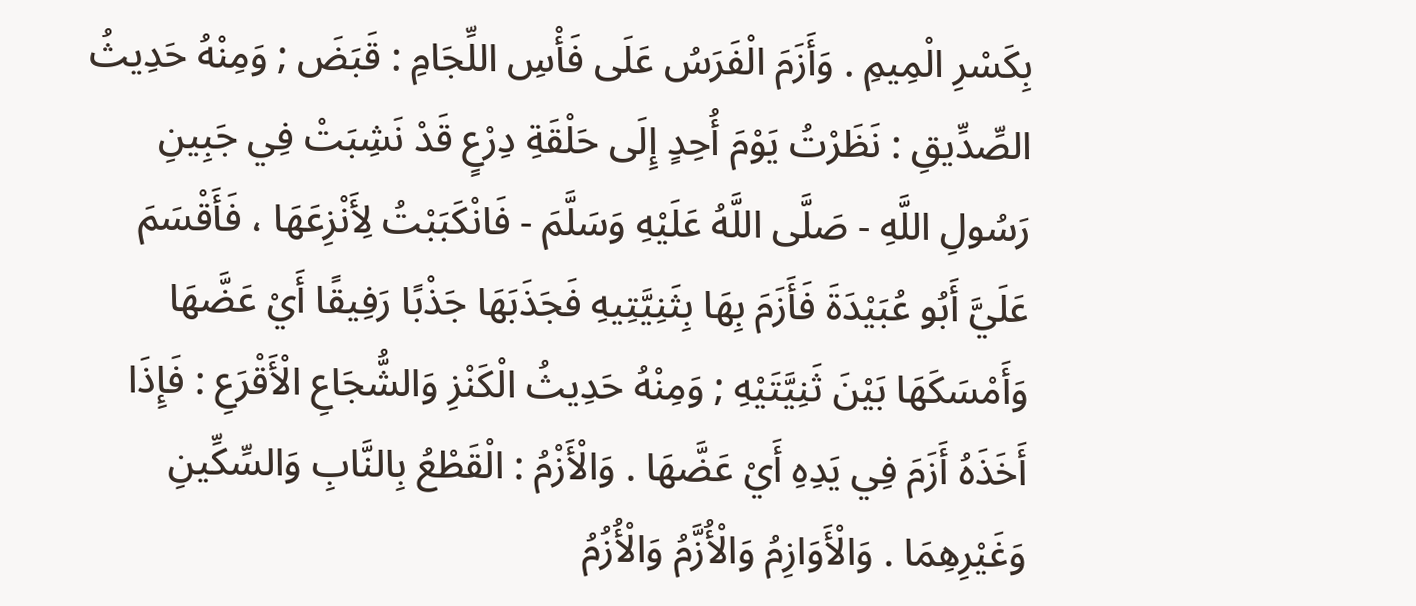بِكَسْرِ الْمِيمِ . وَأَزَمَ الْفَرَسُ عَلَى فَأْسِ اللِّجَامِ : قَبَضَ ; وَمِنْهُ حَدِيثُ الصِّدِّيقِ : نَظَرْتُ يَوْمَ أُحِدٍ إِلَى حَلْقَةِ دِرْعٍ قَدْ نَشِبَتْ فِي جَبِينِ رَسُولِ اللَّهِ - صَلَّى اللَّهُ عَلَيْهِ وَسَلَّمَ - فَانْكَبَبْتُ لِأَنْزِعَهَا ، فَأَقْسَمَ عَلَيَّ أَبُو عُبَيْدَةَ فَأَزَمَ بِهَا بِثَنِيَّتِيهِ فَجَذَبَهَا جَذْبًا رَفِيقًا أَيْ عَضَّهَا وَأَمْسَكَهَا بَيْنَ ثَنِيَّتَيْهِ ; وَمِنْهُ حَدِيثُ الْكَنْزِ وَالشُّجَاعِ الْأَقْرَعِ : فَإِذَا أَخَذَهُ أَزَمَ فِي يَدِهِ أَيْ عَضَّهَا . وَالْأَزْمُ : الْقَطْعُ بِالنَّابِ وَالسِّكِّينِ وَغَيْرِهِمَا . وَالْأَوَازِمُ وَالْأُزَّمُ وَالْأُزُمُ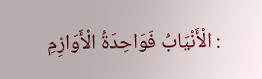: الْأَنْيَابُ فَوَاحِدَةُ الْأَوَازِمِ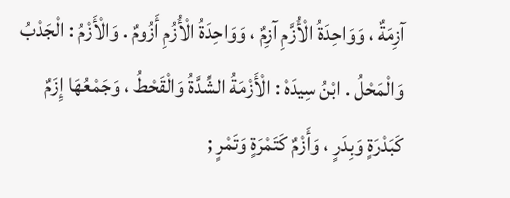آزِمَةٌ ، وَوَاحِدَةُ الْأُزَّمِ آزِمٌ ، وَوَاحِدَةُ الْأُزُمِ أَزُومٌ . وَالْأَزْمُ : الْجَدْبُ وَالْمَحْلُ . ابْنُ سِيدَهْ : الْأَزْمَةُ الشِّدَّةُ وَالْقَحْطُ ، وَجَمْعُهَا إِزَمٌ كَبَدْرَةٍ وَبِدَرٍ ، وَأَزْمٌ كَتَمْرَةٍ وَتَمْرٍ ;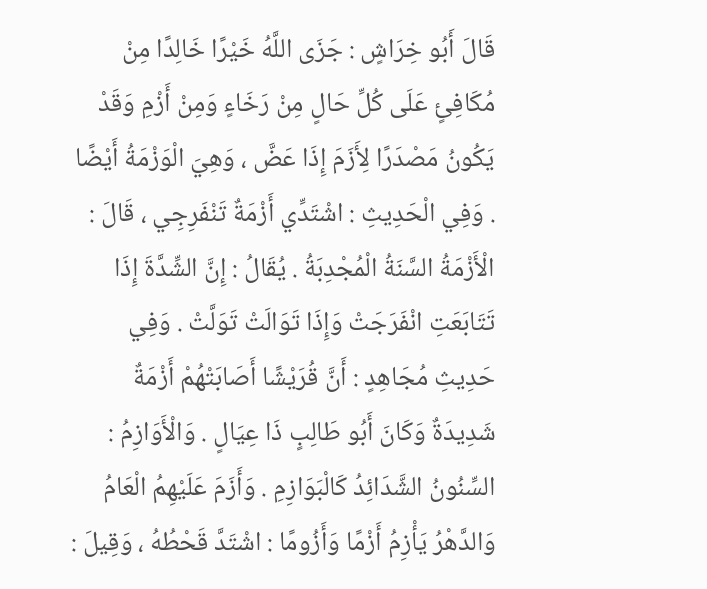قَالَ أَبُو خِرَاشٍ : جَزَى اللَّهُ خَيْرًا خَالِدًا مِنْ مُكَافِئٍ عَلَى كُلِّ حَالٍ مِنْ رَخَاءٍ وَمِنْ أَزْمِ وَقَدْ يَكُونُ مَصْدَرًا لِأَزَمَ إِذَا عَضَّ ، وَهِيَ الْوَزْمَةُ أَيْضًا . وَفِي الْحَدِيثِ : اشْتَدِّي أَزْمَةٌ تَنْفَرِجِي ، قَالَ : الْأَزْمَةُ السَّنَةُ الْمُجْدِبَةُ . يُقَالُ : إِنَّ الشِّدَّةَ إِذَا تَتَابَعَتِ انْفَرَجَتْ وَإِذَا تَوَالَتْ تَوَلَّتْ . وَفِي حَدِيثِ مُجَاهِدٍ : أَنَّ قُرَيْشًا أَصَابَتْهُمْ أَزْمَةٌ شَدِيدَةٌ وَكَانَ أَبُو طَالِبٍ ذَا عِيَالٍ . وَالْأَوَازِمُ : السِّنُونُ الشَّدَائِدُ كَالْبَوَازِمِ . وَأَزَمَ عَلَيْهِمُ الْعَامُ وَالدَّهْرُ يَأْزِمُ أَزْمًا وَأَزُومًا : اشْتَدَّ قَحْطُهُ ، وَقِيلَ :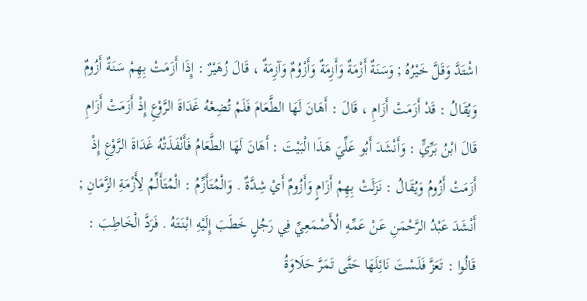اشْتَدَّ وَقَلَّ خَيْرُهُ ; وَسَنَةٌ أَزْمَةٌ وَأَزِمَةٌ وَأَزْوُمٌ وَآزِمَةٌ ، قَالَ زُهَيْرٌ : إِذَا أَزَمَتْ بِهِمْ سَنَةٌ أَزُومٌ وَيُقَالُ : قَدْ أَزَمَتْ أَزَامِ ، قَالَ : أَهَانَ لَهَا الطَّعَامَ فَلَمْ تُضِعْهُ غَدَاةَ الرَّوْعِ إِذْ أَزَمَتْ أَزَامِ قَالَ ابْنُ بَرِّيٍّ : وَأَنْشَدَ أَبُو عَلِّيَ هَذَا الْبَيْتَ : أَهَانَ لَهَا الطَّعَامُ فَأَنْفَذَتْهُ غَدَاةَ الرَّوْعِ إِذْ أَزَمَتْ أَزُومُ وَيُقَالُ : نَزَلَتْ بِهِمْ أَزَامٍ وَأَزُومٌ أَيْ شِدَّةٌ . وَالْمُتَأَزِّمُ : الْمُتَأَلِّمُ لِأَزْمَةِ الزَّمَانِ ; أَنْشَدَ عَبْدُ الرَّحْمَنِ عَنْ عَمِّهِ الْأَصْمَعِيِّ فِي رَجُلٍ خَطَبَ إِلَيْهِ ابْنَتَهُ . فَرَدَّ الْخَاطِبَ : قَالُوا : تَعَزَّ فَلَسْتَ نَائِلَهَا حَتَّى تَمَرَّ حَلَاوَةُ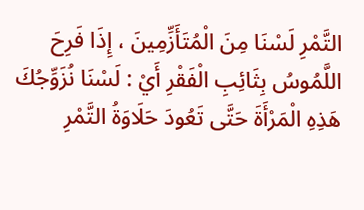التَّمْرِ لَسْنَا مِنَ الْمُتَأَزِّمِينَ ، إِذَا فَرِحَ اللَّمُوسُ بِثَائِبِ الْفَقْرِ أَيْ : لَسْنَا نُزَوِّجُكَ هَذِهِ الْمَرْأَةَ حَتَّى تَعُودَ حَلَاوَةُ التَّمْرِ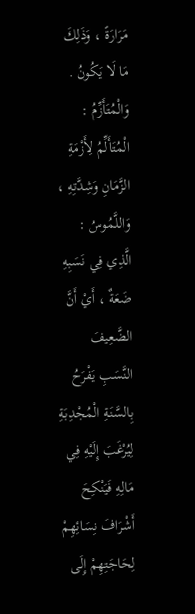مَرَارَةً ، وَذَلِكَ مَا لَا يَكُونُ . وَالْمُتَأَزِّمُ : الْمُتَأَلِّمُ لِأَزْمَةِ الزَّمَانِ وَشِدَّتِهِ ، وَاللَّمُوسُ : الَّذِي فِي نَسَبِهِ ضَعَةٌ ، أَيْ أَنَّ الضَّعِيفَ النَّسَبِ يَفْرَحُ بِالسَّنَةِ الْمُجْدِبَةِ لِيُرْغَبَ إِلَيْهِ فِي مَالِهِ فَيَنْكِحَ أَشْرَافَ نِسَائِهِمْ لِحَاجَتِهِمْ إِلَى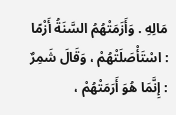مَالِهِ . وَأَزَمَتْهُمُ السَّنَةُ أَزْمًا : اسْتَأْصَلَتْهُمْ ، وَقَالَ شَمِرٌ : إِنَّمَا هُوَ أَرَمَتْهُمْ ،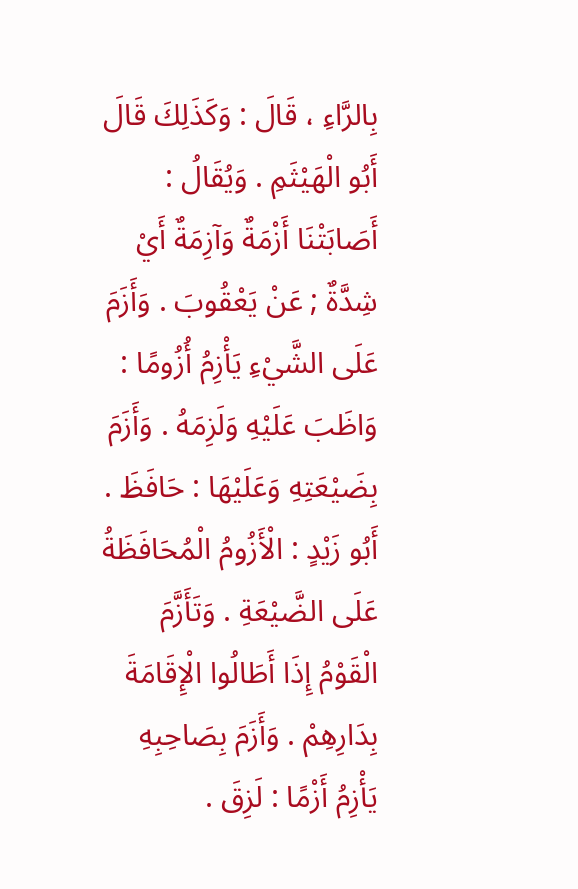بِالرَّاءِ ، قَالَ : وَكَذَلِكَ قَالَ أَبُو الْهَيْثَمِ . وَيُقَالُ : أَصَابَتْنَا أَزْمَةٌ وَآزِمَةٌ أَيْ شِدَّةٌ ; عَنْ يَعْقُوبَ . وَأَزَمَ عَلَى الشَّيْءِ يَأْزِمُ أُزُومًا : وَاظَبَ عَلَيْهِ وَلَزِمَهُ . وَأَزَمَ بِضَيْعَتِهِ وَعَلَيْهَا : حَافَظَ . أَبُو زَيْدٍ : الْأَزُومُ الْمُحَافَظَةُ عَلَى الضَّيْعَةِ . وَتَأَزَّمَ الْقَوْمُ إِذَا أَطَالُوا الْإِقَامَةَ بِدَارِهِمْ . وَأَزَمَ بِصَاحِبِهِ يَأْزِمُ أَزْمًا : لَزِقَ .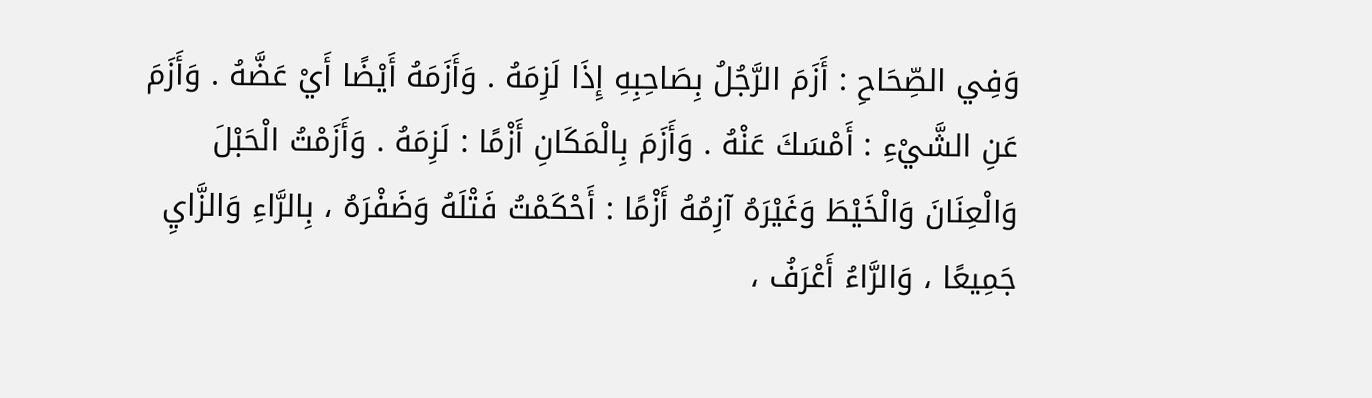وَفِي الصِّحَاحِ : أَزَمَ الرَّجُلُ بِصَاحِبِهِ إِذَا لَزِمَهُ . وَأَزَمَهُ أَيْضًا أَيْ عَضَّهُ . وَأَزَمَ عَنِ الشَّيْءِ : أَمْسَكَ عَنْهُ . وَأَزَمَ بِالْمَكَانِ أَزْمًا : لَزِمَهُ . وَأَزَمْتُ الْحَبْلَ وَالْعِنَانَ وَالْخَيْطَ وَغَيْرَهُ آزِمُهُ أَزْمًا : أَحْكَمْتُ فَتْلَهُ وَضَفْرَهُ ، بِالرَّاءِ وَالزَّايِ جَمِيعًا ، وَالرَّاءُ أَعْرَفُ ،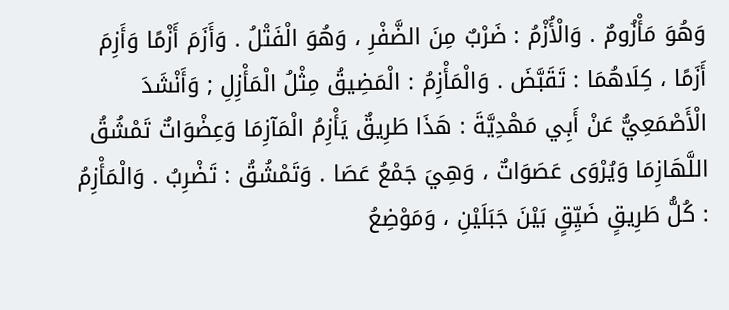وَهُوَ مَأْزُومٌ . وَالْأُزْمُ : ضَرْبٌ مِنَ الضَّفْرِ ، وَهُوَ الْفَتْلُ . وَأَزَمَ أَزْمًا وَأَزِمَ أَزَمًا ، كِلَاهُمَا : تَقَبَّضَ . وَالْمَأْزِمُ : الْمَضِيقُ مِثْلُ الْمَأْزِلِ ; وَأَنْشَدَ الْأَصْمَعِيُّ عَنْ أَبِي مَهْدِيَّةَ : هَذَا طَرِيقٌ يَأْزِمُ الْمَآزِمَا وَعِضْوَاتٌ تَمْشُقُ اللَّهَازِمَا وَيُرْوَى عَصَوَاتٌ ، وَهِيَ جَمْعُ عَصَا . وَتَمْشُقُ : تَضْرِبُ . وَالْمَأْزِمُ : كُلُّ طَرِيقٍ ضَيِّقٍ بَيْنَ جَبَلَيْنِ ، وَمَوْضِعُ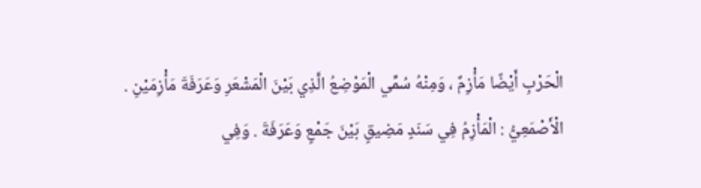الْحَرْبِ أَيْضًا مَأْزِمٌ ، وَمِنْهُ سُمِّي الْمَوْضِعُ الَّذِي بَيْنَ الْمَشْعَرِ وَعَرَفَةَ مَأْزِمَيْنِ . الْأَصْمَعِيُّ : الْمَأْزِمُ فِي سَنَدٍ مَضِيقٍ بَيْنَ جَمْعٍ وَعَرَفَةَ . وَفِي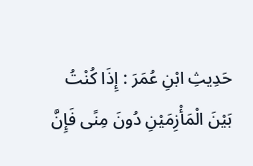حَدِيثِ ابْنِ عُمَرَ : إِذَا كُنْتُ بَيْنَ الْمَأْزِمَيْنِ دُونَ مِنًى فَإِنَّ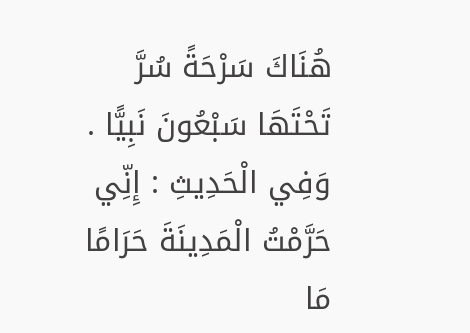هُنَاكَ سَرْحَةً سُرَّ تَحْتَهَا سَبْعُونَ نَبِيًّا . وَفِي الْحَدِيثِ : إِنِّي حَرَّمْتُ الْمَدِينَةَ حَرَامًا مَا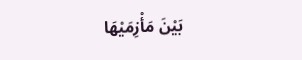بَيْنَ مَأْزِمَيْهَا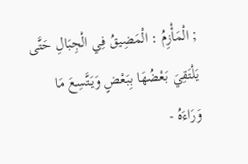; الْمَأْزِمُ : الْمَضِيقُ فِي الْجِبَالِ حَتَّى يَلْتَقِيَ بَعْضُهَا بِبَعْضٍ وَيَتَّسِعَ مَا وَرَاءَهُ -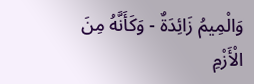وَالْمِيمُ زَائِدَةٌ - وَكَأَنَّهُ مِنَ الْأَزْمِ